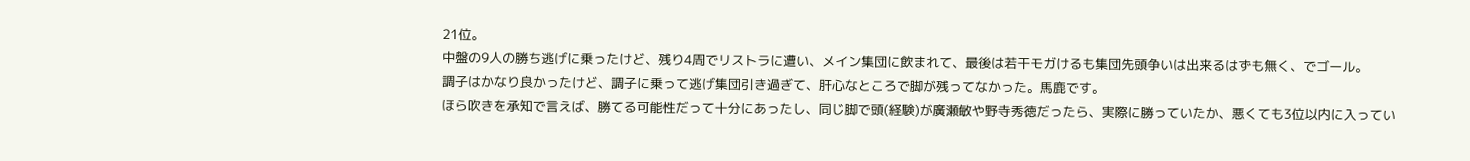21位。
中盤の9人の勝ち逃げに乗ったけど、残り4周でリストラに遭い、メイン集団に飲まれて、最後は若干モガけるも集団先頭争いは出来るはずも無く、でゴール。
調子はかなり良かったけど、調子に乗って逃げ集団引き過ぎて、肝心なところで脚が残ってなかった。馬鹿です。
ほら吹きを承知で言えば、勝てる可能性だって十分にあったし、同じ脚で頭(経験)が廣瀬敏や野寺秀徳だったら、実際に勝っていたか、悪くても3位以内に入ってい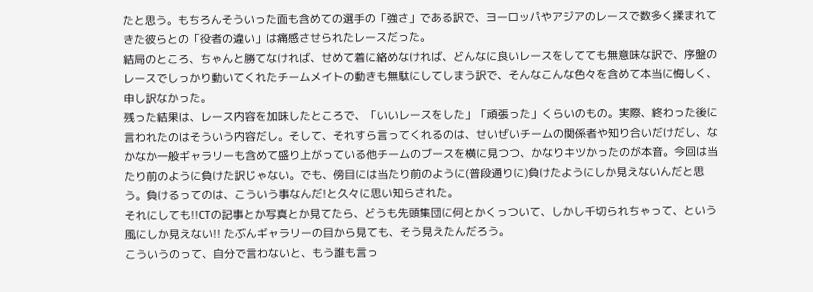たと思う。もちろんそういった面も含めての選手の「強さ」である訳で、ヨーロッパやアジアのレースで数多く揉まれてきた彼らとの「役者の違い」は痛感させられたレースだった。
結局のところ、ちゃんと勝てなければ、せめて着に絡めなければ、どんなに良いレースをしてても無意味な訳で、序盤のレースでしっかり動いてくれたチームメイトの動きも無駄にしてしまう訳で、そんなこんな色々を含めて本当に悔しく、申し訳なかった。
残った結果は、レース内容を加味したところで、「いいレースをした」「頑張った」くらいのもの。実際、終わった後に言われたのはそういう内容だし。そして、それすら言ってくれるのは、せいぜいチームの関係者や知り合いだけだし、なかなか一般ギャラリーも含めて盛り上がっている他チームのブースを横に見つつ、かなりキツかったのが本音。今回は当たり前のように負けた訳じゃない。でも、傍目には当たり前のように(普段通りに)負けたようにしか見えないんだと思う。負けるってのは、こういう事なんだ!と久々に思い知らされた。
それにしても!!CTの記事とか写真とか見てたら、どうも先頭集団に何とかくっついて、しかし千切られちゃって、という風にしか見えない!! たぶんギャラリーの目から見ても、そう見えたんだろう。
こういうのって、自分で言わないと、もう誰も言っ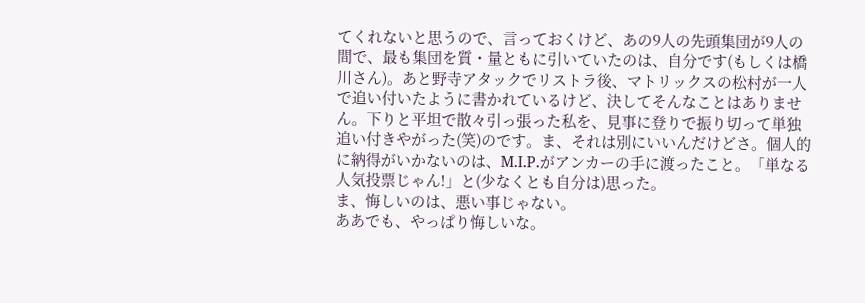てくれないと思うので、言っておくけど、あの9人の先頭集団が9人の間で、最も集団を質・量ともに引いていたのは、自分です(もしくは橋川さん)。あと野寺アタックでリストラ後、マトリックスの松村が一人で追い付いたように書かれているけど、決してそんなことはありません。下りと平坦で散々引っ張った私を、見事に登りで振り切って単独追い付きやがった(笑)のです。ま、それは別にいいんだけどさ。個人的に納得がいかないのは、M.I.P.がアンカーの手に渡ったこと。「単なる人気投票じゃん!」と(少なくとも自分は)思った。
ま、悔しいのは、悪い事じゃない。
ああでも、やっぱり悔しいな。